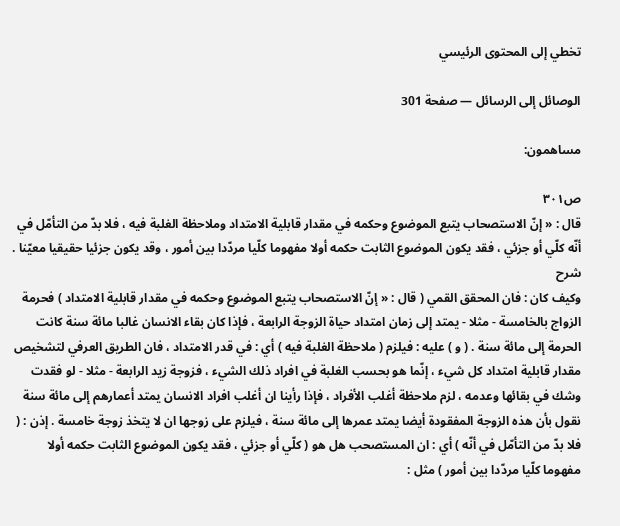تخطي إلى المحتوى الرئيسي

الوصائل إلى الرسائل — صفحة 301

مساهمون:

ص٣٠١
قال : « إنّ الاستصحاب يتبع الموضوع وحكمه في مقدار قابلية الامتداد وملاحظة الغلبة فيه ، فلا بدّ من التأمّل في أنّه كلّي أو جزئي ، فقد يكون الموضوع الثابت حكمه أولا مفهوما كلّيا مردّدا بين أمور ، وقد يكون جزئيا حقيقيا معيّنا .
شرح
وكيف كان : فان المحقق القمي ( قال : « إنّ الاستصحاب يتبع الموضوع وحكمه في مقدار قابلية الامتداد ) فحرمة الزواج بالخامسة - مثلا - يمتد إلى زمان امتداد حياة الزوجة الرابعة ، فإذا كان بقاء الانسان غالبا مائة سنة كانت الحرمة إلى مائة سنة . ( و ) عليه : فيلزم ( ملاحظة الغلبة فيه ) أي : في قدر الامتداد ، فان الطريق العرفي لتشخيص مقدار قابلية امتداد كل شيء ، إنّما هو بحسب الغلبة في افراد ذلك الشيء ، فزوجة زيد الرابعة - مثلا - لو فقدت وشك في بقائها وعدمه ، لزم ملاحظة أغلب الأفراد ، فإذا رأينا ان أغلب افراد الانسان يمتد أعمارهم إلى مائة سنة نقول بأن هذه الزوجة المفقودة أيضا يمتد عمرها إلى مائة سنة ، فيلزم على زوجها ان لا يتخذ زوجة خامسة . إذن : ( فلا بدّ من التأمّل في أنّه ) أي : ان المستصحب هل هو ( كلّي أو جزئي ، فقد يكون الموضوع الثابت حكمه أولا مفهوما كلّيا مردّدا بين أمور ) مثل :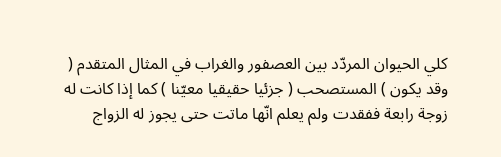كلي الحيوان المردّد بين العصفور والغراب في المثال المتقدم ( وقد يكون ) المستصحب ( جزئيا حقيقيا معيّنا ) كما إذا كانت له زوجة رابعة ففقدت ولم يعلم انّها ماتت حتى يجوز له الزواج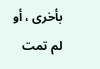بأخرى ، أو لم تمت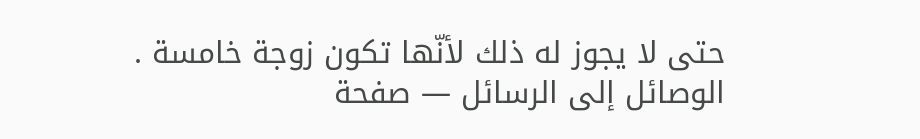حتى لا يجوز له ذلك لأنّها تكون زوجة خامسة .
الوصائل إلى الرسائل — صفحة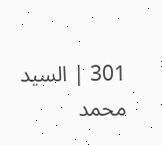301 | السيد محمد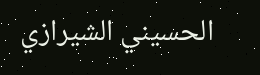الحسيني الشيرازي